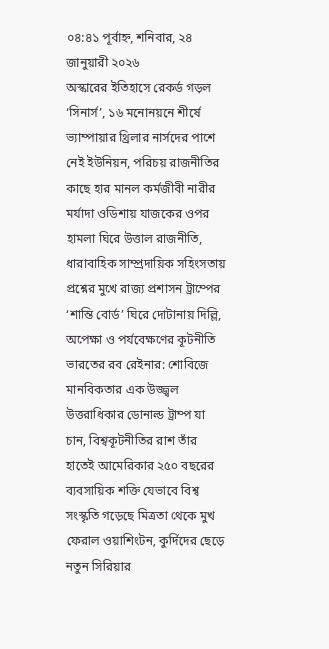০৪:৪১ পূর্বাহ্ন, শনিবার, ২৪ জানুয়ারী ২০২৬
অস্কারের ইতিহাসে রেকর্ড গড়ল ‘সিনার্স’, ১৬ মনোনয়নে শীর্ষে ভ্যাম্পায়ার থ্রিলার নার্সদের পাশে নেই ইউনিয়ন, পরিচয় রাজনীতির কাছে হার মানল কর্মজীবী নারীর মর্যাদা ওডিশায় যাজকের ওপর হামলা ঘিরে উত্তাল রাজনীতি, ধারাবাহিক সাম্প্রদায়িক সহিংসতায় প্রশ্নের মুখে রাজ্য প্রশাসন ট্রাম্পের ‘শান্তি বোর্ড’ ঘিরে দোটানায় দিল্লি, অপেক্ষা ও পর্যবেক্ষণের কূটনীতি ভারতের রব রেইনার: শোবিজে মানবিকতার এক উজ্জ্বল উত্তরাধিকার ডোনাল্ড ট্রাম্প যা চান, বিশ্বকূটনীতির রাশ তাঁর হাতেই আমেরিকার ২৫০ বছরের ব্যবসায়িক শক্তি যেভাবে বিশ্ব সংস্কৃতি গড়েছে মিত্রতা থেকে মুখ ফেরাল ওয়াশিংটন, কুর্দিদের ছেড়ে নতুন সিরিয়ার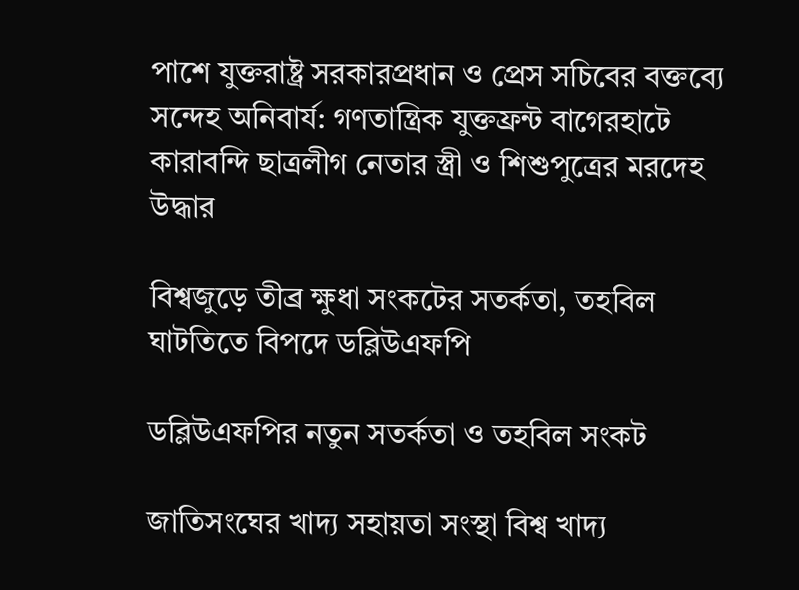পাশে যুক্তরাষ্ট্র সরকারপ্রধান ও প্রেস সচিবের বক্তব্যে সন্দেহ অনিবার্য: গণতান্ত্রিক যুক্তফ্রন্ট বাগেরহাটে কারাবন্দি ছাত্রলীগ নেতার স্ত্রী ও শিশুপুত্রের মরদেহ উদ্ধার

বিশ্বজুড়ে তীব্র ক্ষুধা সংকটের সতর্কতা, তহবিল ঘাটতিতে বিপদে ডব্লিউএফপি

ডব্লিউএফপির নতুন সতর্কতা ও তহবিল সংকট

জাতিসংঘের খাদ্য সহায়তা সংস্থা বিশ্ব খাদ্য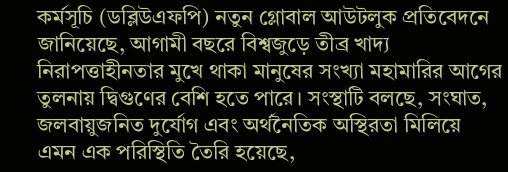কর্মসূচি (ডব্লিউএফপি) নতুন গ্লোবাল আউটলুক প্রতিবেদনে জানিয়েছে, আগামী বছরে বিশ্বজুড়ে তীব্র খাদ্য নিরাপত্তাহীনতার মুখে থাকা মানুষের সংখ্যা মহামারির আগের তুলনায় দ্বিগুণের বেশি হতে পারে। সংস্থাটি বলছে, সংঘাত, জলবায়ুজনিত দুর্যোগ এবং অর্থনৈতিক অস্থিরতা মিলিয়ে এমন এক পরিস্থিতি তৈরি হয়েছে,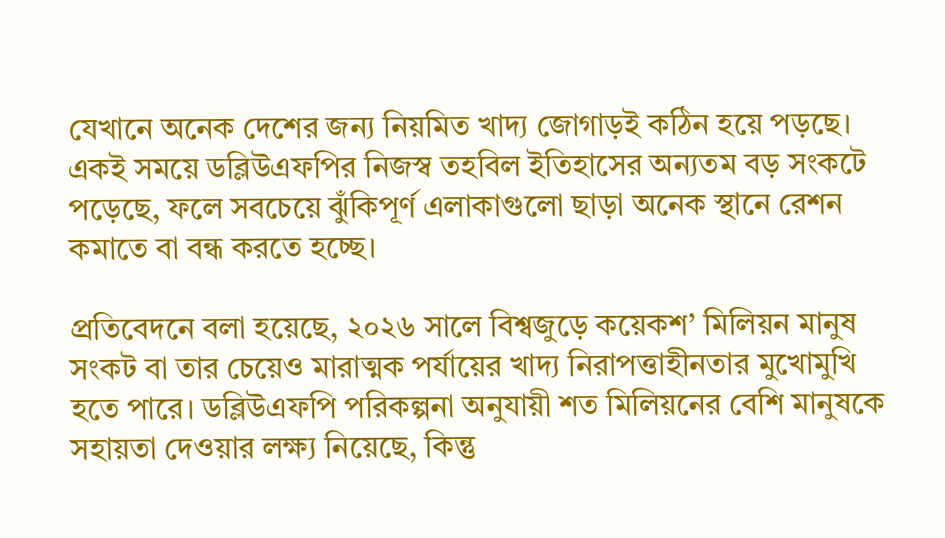যেখানে অনেক দেশের জন্য নিয়মিত খাদ্য জোগাড়ই কঠিন হয়ে পড়ছে। একই সময়ে ডব্লিউএফপির নিজস্ব তহবিল ইতিহাসের অন্যতম বড় সংকটে পড়েছে, ফলে সবচেয়ে ঝুঁকিপূর্ণ এলাকাগুলো ছাড়া অনেক স্থানে রেশন কমাতে বা বন্ধ করতে হচ্ছে।

প্রতিবেদনে বলা হয়েছে, ২০২৬ সালে বিশ্বজুড়ে কয়েকশ’ মিলিয়ন মানুষ সংকট বা তার চেয়েও মারাত্মক পর্যায়ের খাদ্য নিরাপত্তাহীনতার মুখোমুখি হতে পারে। ডব্লিউএফপি পরিকল্পনা অনুযায়ী শত মিলিয়নের বেশি মানুষকে সহায়তা দেওয়ার লক্ষ্য নিয়েছে, কিন্তু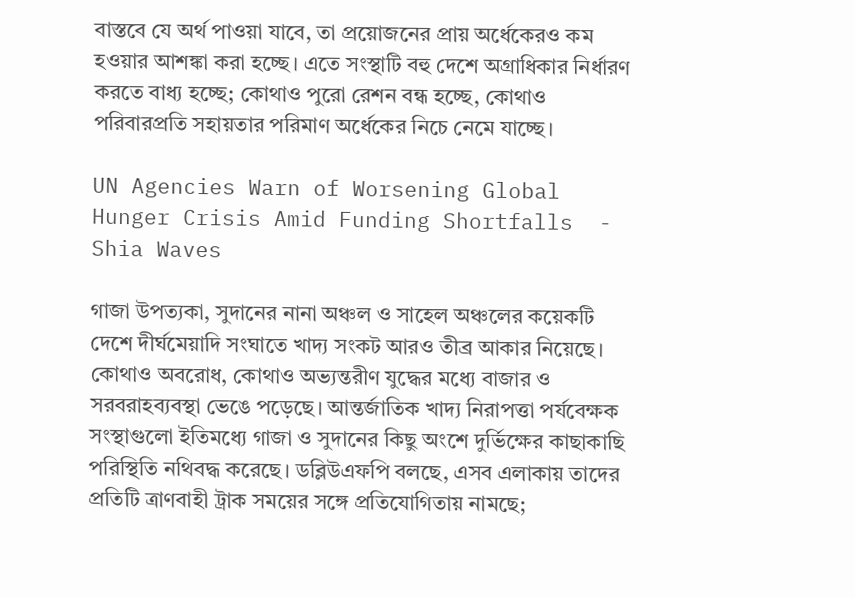বাস্তবে যে অর্থ পাওয়া যাবে, তা প্রয়োজনের প্রায় অর্ধেকেরও কম হওয়ার আশঙ্কা করা হচ্ছে। এতে সংস্থাটি বহু দেশে অগ্রাধিকার নির্ধারণ করতে বাধ্য হচ্ছে; কোথাও পুরো রেশন বন্ধ হচ্ছে, কোথাও পরিবারপ্রতি সহায়তার পরিমাণ অর্ধেকের নিচে নেমে যাচ্ছে।

UN Agencies Warn of Worsening Global Hunger Crisis Amid Funding Shortfalls  - Shia Waves

গাজা উপত্যকা, সুদানের নানা অঞ্চল ও সাহেল অঞ্চলের কয়েকটি দেশে দীর্ঘমেয়াদি সংঘাতে খাদ্য সংকট আরও তীব্র আকার নিয়েছে। কোথাও অবরোধ, কোথাও অভ্যন্তরীণ যুদ্ধের মধ্যে বাজার ও সরবরাহব্যবস্থা ভেঙে পড়েছে। আন্তর্জাতিক খাদ্য নিরাপত্তা পর্যবেক্ষক সংস্থাগুলো ইতিমধ্যে গাজা ও সুদানের কিছু অংশে দুর্ভিক্ষের কাছাকাছি পরিস্থিতি নথিবদ্ধ করেছে। ডব্লিউএফপি বলছে, এসব এলাকায় তাদের প্রতিটি ত্রাণবাহী ট্রাক সময়ের সঙ্গে প্রতিযোগিতায় নামছে;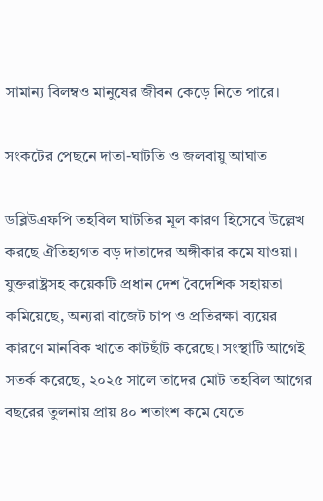সামান্য বিলম্বও মানুষের জীবন কেড়ে নিতে পারে।

সংকটের পেছনে দাতা-ঘাটতি ও জলবায়ু আঘাত

ডব্লিউএফপি তহবিল ঘাটতির মূল কারণ হিসেবে উল্লেখ করছে ঐতিহ্যগত বড় দাতাদের অঙ্গীকার কমে যাওয়া। যুক্তরাষ্ট্রসহ কয়েকটি প্রধান দেশ বৈদেশিক সহায়তা কমিয়েছে, অন্যরা বাজেট চাপ ও প্রতিরক্ষা ব্যয়ের কারণে মানবিক খাতে কাটছাঁট করেছে। সংস্থাটি আগেই সতর্ক করেছে, ২০২৫ সালে তাদের মোট তহবিল আগের বছরের তুলনায় প্রায় ৪০ শতাংশ কমে যেতে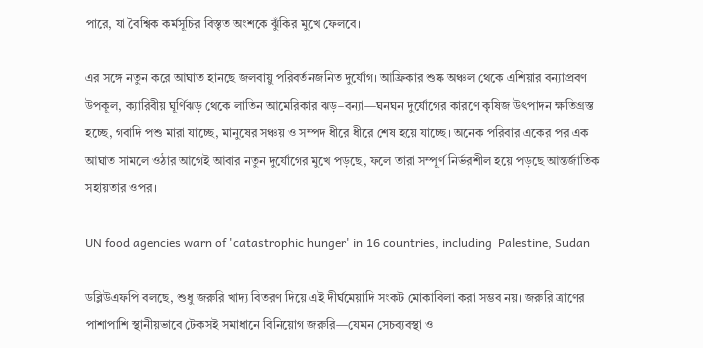পারে, যা বৈশ্বিক কর্মসূচির বিস্তৃত অংশকে ঝুঁকির মুখে ফেলবে।

এর সঙ্গে নতুন করে আঘাত হানছে জলবায়ু পরিবর্তনজনিত দুর্যোগ। আফ্রিকার শুষ্ক অঞ্চল থেকে এশিয়ার বন্যাপ্রবণ উপকূল, ক্যারিবীয় ঘূর্ণিঝড় থেকে লাতিন আমেরিকার ঝড়–বন্যা—ঘনঘন দুর্যোগের কারণে কৃষিজ উৎপাদন ক্ষতিগ্রস্ত হচ্ছে, গবাদি পশু মারা যাচ্ছে, মানুষের সঞ্চয় ও সম্পদ ধীরে ধীরে শেষ হয়ে যাচ্ছে। অনেক পরিবার একের পর এক আঘাত সামলে ওঠার আগেই আবার নতুন দুর্যোগের মুখে পড়ছে, ফলে তারা সম্পূর্ণ নির্ভরশীল হয়ে পড়ছে আন্তর্জাতিক সহায়তার ওপর।

UN food agencies warn of 'catastrophic hunger' in 16 countries, including  Palestine, Sudan

ডব্লিউএফপি বলছে, শুধু জরুরি খাদ্য বিতরণ দিয়ে এই দীর্ঘমেয়াদি সংকট মোকাবিলা করা সম্ভব নয়। জরুরি ত্রাণের পাশাপাশি স্থানীয়ভাবে টেকসই সমাধানে বিনিয়োগ জরুরি—যেমন সেচব্যবস্থা ও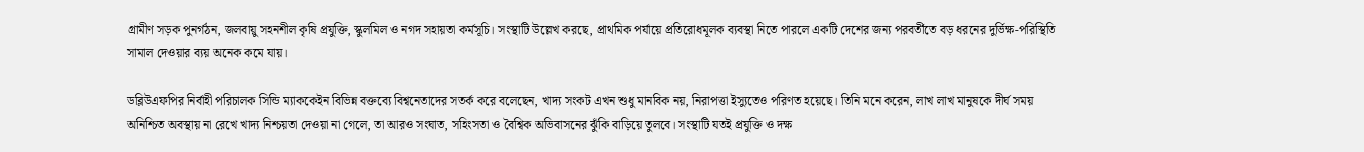গ্রামীণ সড়ক পুনর্গঠন, জলবায়ু সহনশীল কৃষি প্রযুক্তি, স্কুলমিল ও নগদ সহায়তা কর্মসূচি। সংস্থাটি উল্লেখ করছে, প্রাথমিক পর্যায়ে প্রতিরোধমূলক ব্যবস্থা নিতে পারলে একটি দেশের জন্য পরবর্তীতে বড় ধরনের দুর্ভিক্ষ-পরিস্থিতি সামাল দেওয়ার ব্যয় অনেক কমে যায়।

ডব্লিউএফপির নির্বাহী পরিচালক সিন্ডি ম্যাককেইন বিভিন্ন বক্তব্যে বিশ্বনেতাদের সতর্ক করে বলেছেন, খাদ্য সংকট এখন শুধু মানবিক নয়, নিরাপত্তা ইস্যুতেও পরিণত হয়েছে। তিনি মনে করেন, লাখ লাখ মানুষকে দীর্ঘ সময় অনিশ্চিত অবস্থায় না রেখে খাদ্য নিশ্চয়তা দেওয়া না গেলে, তা আরও সংঘাত, সহিংসতা ও বৈশ্বিক অভিবাসনের ঝুঁকি বাড়িয়ে তুলবে। সংস্থাটি যতই প্রযুক্তি ও দক্ষ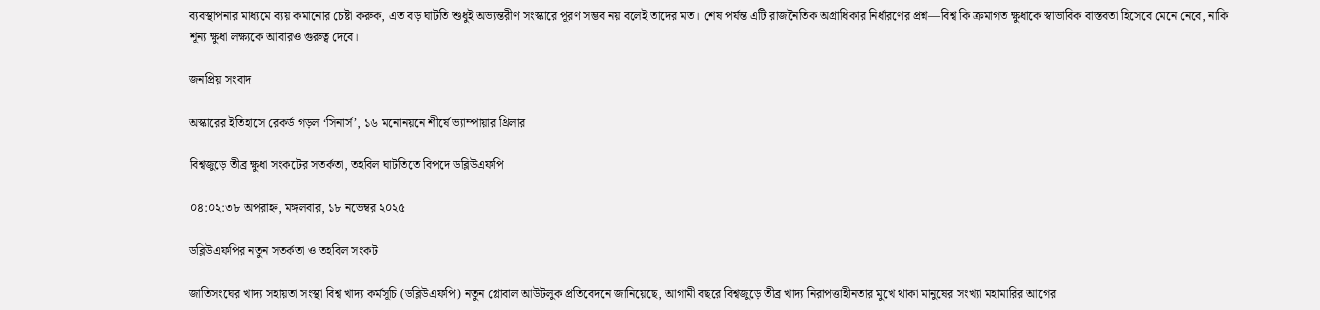ব্যবস্থাপনার মাধ্যমে ব্যয় কমানোর চেষ্টা করুক, এত বড় ঘাটতি শুধুই অভ্যন্তরীণ সংস্কারে পূরণ সম্ভব নয় বলেই তাদের মত। শেষ পর্যন্ত এটি রাজনৈতিক অগ্রাধিকার নির্ধারণের প্রশ্ন—বিশ্ব কি ক্রমাগত ক্ষুধাকে স্বাভাবিক বাস্তবতা হিসেবে মেনে নেবে, নাকি শূন্য ক্ষুধা লক্ষ্যকে আবারও গুরুত্ব দেবে।

জনপ্রিয় সংবাদ

অস্কারের ইতিহাসে রেকর্ড গড়ল ‘সিনার্স’, ১৬ মনোনয়নে শীর্ষে ভ্যাম্পায়ার থ্রিলার

বিশ্বজুড়ে তীব্র ক্ষুধা সংকটের সতর্কতা, তহবিল ঘাটতিতে বিপদে ডব্লিউএফপি

০৪:০২:৩৮ অপরাহ্ন, মঙ্গলবার, ১৮ নভেম্বর ২০২৫

ডব্লিউএফপির নতুন সতর্কতা ও তহবিল সংকট

জাতিসংঘের খাদ্য সহায়তা সংস্থা বিশ্ব খাদ্য কর্মসূচি (ডব্লিউএফপি) নতুন গ্লোবাল আউটলুক প্রতিবেদনে জানিয়েছে, আগামী বছরে বিশ্বজুড়ে তীব্র খাদ্য নিরাপত্তাহীনতার মুখে থাকা মানুষের সংখ্যা মহামারির আগের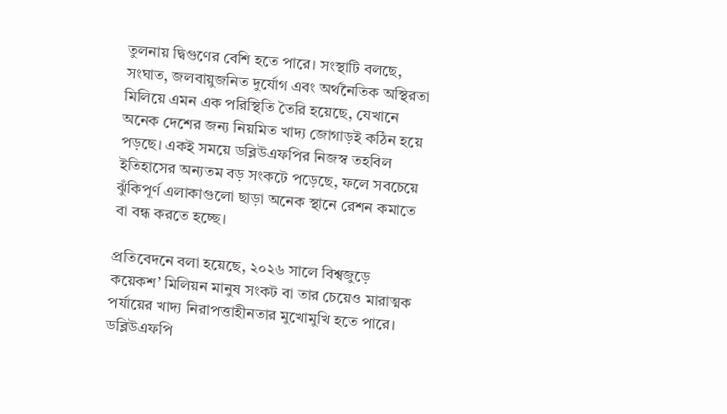তুলনায় দ্বিগুণের বেশি হতে পারে। সংস্থাটি বলছে, সংঘাত, জলবায়ুজনিত দুর্যোগ এবং অর্থনৈতিক অস্থিরতা মিলিয়ে এমন এক পরিস্থিতি তৈরি হয়েছে, যেখানে অনেক দেশের জন্য নিয়মিত খাদ্য জোগাড়ই কঠিন হয়ে পড়ছে। একই সময়ে ডব্লিউএফপির নিজস্ব তহবিল ইতিহাসের অন্যতম বড় সংকটে পড়েছে, ফলে সবচেয়ে ঝুঁকিপূর্ণ এলাকাগুলো ছাড়া অনেক স্থানে রেশন কমাতে বা বন্ধ করতে হচ্ছে।

প্রতিবেদনে বলা হয়েছে, ২০২৬ সালে বিশ্বজুড়ে কয়েকশ’ মিলিয়ন মানুষ সংকট বা তার চেয়েও মারাত্মক পর্যায়ের খাদ্য নিরাপত্তাহীনতার মুখোমুখি হতে পারে। ডব্লিউএফপি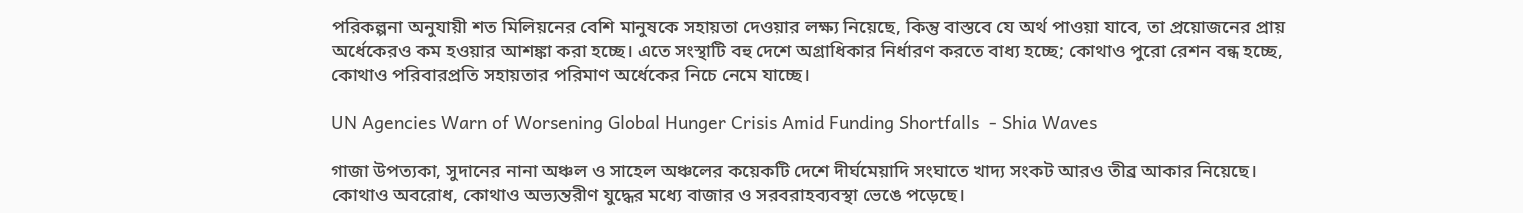পরিকল্পনা অনুযায়ী শত মিলিয়নের বেশি মানুষকে সহায়তা দেওয়ার লক্ষ্য নিয়েছে, কিন্তু বাস্তবে যে অর্থ পাওয়া যাবে, তা প্রয়োজনের প্রায় অর্ধেকেরও কম হওয়ার আশঙ্কা করা হচ্ছে। এতে সংস্থাটি বহু দেশে অগ্রাধিকার নির্ধারণ করতে বাধ্য হচ্ছে; কোথাও পুরো রেশন বন্ধ হচ্ছে, কোথাও পরিবারপ্রতি সহায়তার পরিমাণ অর্ধেকের নিচে নেমে যাচ্ছে।

UN Agencies Warn of Worsening Global Hunger Crisis Amid Funding Shortfalls  - Shia Waves

গাজা উপত্যকা, সুদানের নানা অঞ্চল ও সাহেল অঞ্চলের কয়েকটি দেশে দীর্ঘমেয়াদি সংঘাতে খাদ্য সংকট আরও তীব্র আকার নিয়েছে। কোথাও অবরোধ, কোথাও অভ্যন্তরীণ যুদ্ধের মধ্যে বাজার ও সরবরাহব্যবস্থা ভেঙে পড়েছে।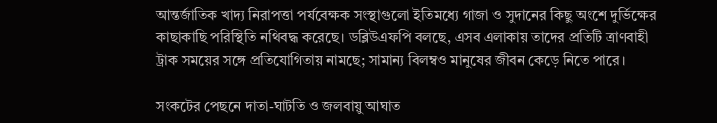আন্তর্জাতিক খাদ্য নিরাপত্তা পর্যবেক্ষক সংস্থাগুলো ইতিমধ্যে গাজা ও সুদানের কিছু অংশে দুর্ভিক্ষের কাছাকাছি পরিস্থিতি নথিবদ্ধ করেছে। ডব্লিউএফপি বলছে, এসব এলাকায় তাদের প্রতিটি ত্রাণবাহী ট্রাক সময়ের সঙ্গে প্রতিযোগিতায় নামছে; সামান্য বিলম্বও মানুষের জীবন কেড়ে নিতে পারে।

সংকটের পেছনে দাতা-ঘাটতি ও জলবায়ু আঘাত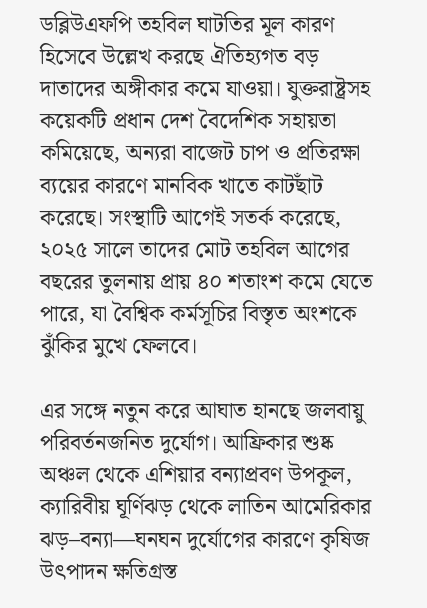ডব্লিউএফপি তহবিল ঘাটতির মূল কারণ হিসেবে উল্লেখ করছে ঐতিহ্যগত বড় দাতাদের অঙ্গীকার কমে যাওয়া। যুক্তরাষ্ট্রসহ কয়েকটি প্রধান দেশ বৈদেশিক সহায়তা কমিয়েছে, অন্যরা বাজেট চাপ ও প্রতিরক্ষা ব্যয়ের কারণে মানবিক খাতে কাটছাঁট করেছে। সংস্থাটি আগেই সতর্ক করেছে, ২০২৫ সালে তাদের মোট তহবিল আগের বছরের তুলনায় প্রায় ৪০ শতাংশ কমে যেতে পারে, যা বৈশ্বিক কর্মসূচির বিস্তৃত অংশকে ঝুঁকির মুখে ফেলবে।

এর সঙ্গে নতুন করে আঘাত হানছে জলবায়ু পরিবর্তনজনিত দুর্যোগ। আফ্রিকার শুষ্ক অঞ্চল থেকে এশিয়ার বন্যাপ্রবণ উপকূল, ক্যারিবীয় ঘূর্ণিঝড় থেকে লাতিন আমেরিকার ঝড়–বন্যা—ঘনঘন দুর্যোগের কারণে কৃষিজ উৎপাদন ক্ষতিগ্রস্ত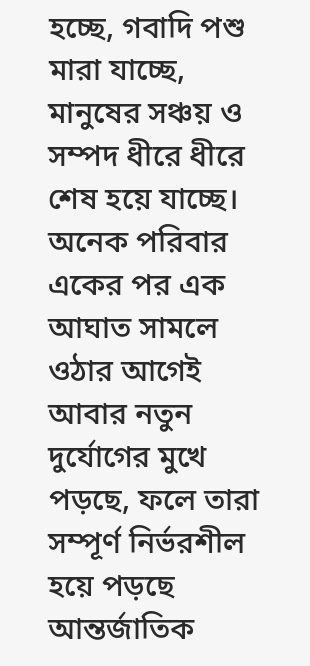হচ্ছে, গবাদি পশু মারা যাচ্ছে, মানুষের সঞ্চয় ও সম্পদ ধীরে ধীরে শেষ হয়ে যাচ্ছে। অনেক পরিবার একের পর এক আঘাত সামলে ওঠার আগেই আবার নতুন দুর্যোগের মুখে পড়ছে, ফলে তারা সম্পূর্ণ নির্ভরশীল হয়ে পড়ছে আন্তর্জাতিক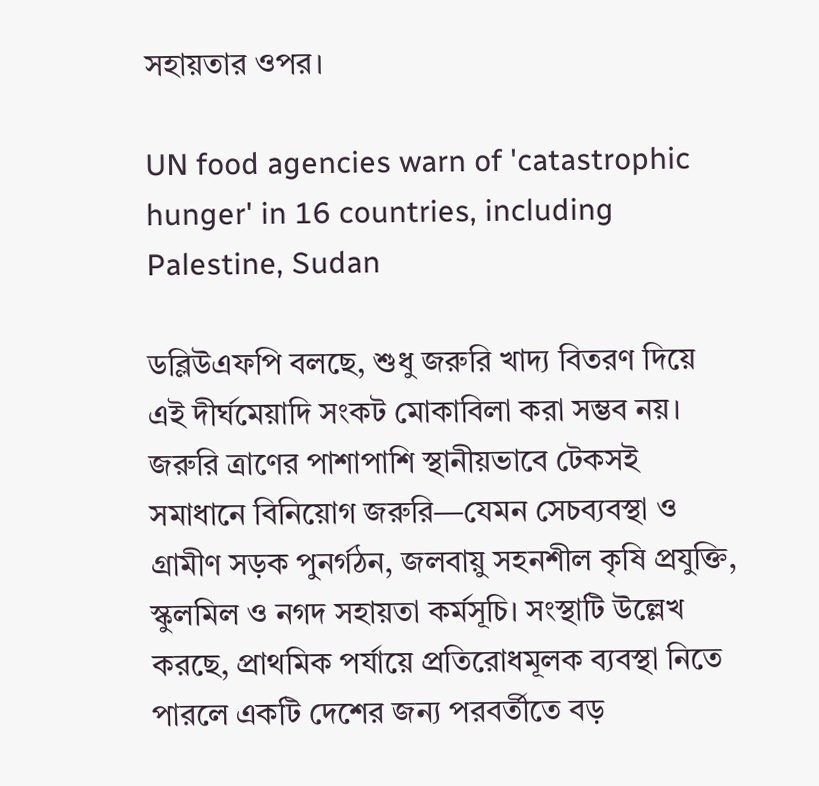সহায়তার ওপর।

UN food agencies warn of 'catastrophic hunger' in 16 countries, including  Palestine, Sudan

ডব্লিউএফপি বলছে, শুধু জরুরি খাদ্য বিতরণ দিয়ে এই দীর্ঘমেয়াদি সংকট মোকাবিলা করা সম্ভব নয়। জরুরি ত্রাণের পাশাপাশি স্থানীয়ভাবে টেকসই সমাধানে বিনিয়োগ জরুরি—যেমন সেচব্যবস্থা ও গ্রামীণ সড়ক পুনর্গঠন, জলবায়ু সহনশীল কৃষি প্রযুক্তি, স্কুলমিল ও নগদ সহায়তা কর্মসূচি। সংস্থাটি উল্লেখ করছে, প্রাথমিক পর্যায়ে প্রতিরোধমূলক ব্যবস্থা নিতে পারলে একটি দেশের জন্য পরবর্তীতে বড়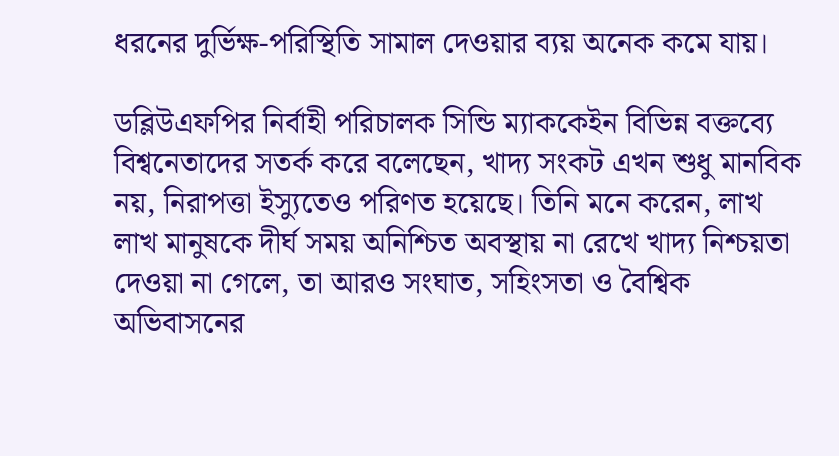ধরনের দুর্ভিক্ষ-পরিস্থিতি সামাল দেওয়ার ব্যয় অনেক কমে যায়।

ডব্লিউএফপির নির্বাহী পরিচালক সিন্ডি ম্যাককেইন বিভিন্ন বক্তব্যে বিশ্বনেতাদের সতর্ক করে বলেছেন, খাদ্য সংকট এখন শুধু মানবিক নয়, নিরাপত্তা ইস্যুতেও পরিণত হয়েছে। তিনি মনে করেন, লাখ লাখ মানুষকে দীর্ঘ সময় অনিশ্চিত অবস্থায় না রেখে খাদ্য নিশ্চয়তা দেওয়া না গেলে, তা আরও সংঘাত, সহিংসতা ও বৈশ্বিক অভিবাসনের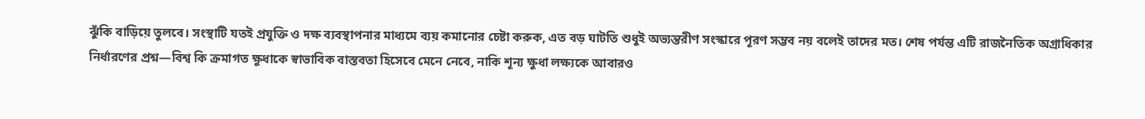ঝুঁকি বাড়িয়ে তুলবে। সংস্থাটি যতই প্রযুক্তি ও দক্ষ ব্যবস্থাপনার মাধ্যমে ব্যয় কমানোর চেষ্টা করুক, এত বড় ঘাটতি শুধুই অভ্যন্তরীণ সংস্কারে পূরণ সম্ভব নয় বলেই তাদের মত। শেষ পর্যন্ত এটি রাজনৈতিক অগ্রাধিকার নির্ধারণের প্রশ্ন—বিশ্ব কি ক্রমাগত ক্ষুধাকে স্বাভাবিক বাস্তবতা হিসেবে মেনে নেবে, নাকি শূন্য ক্ষুধা লক্ষ্যকে আবারও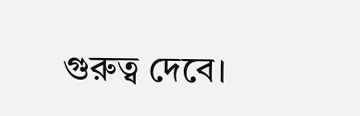গুরুত্ব দেবে।